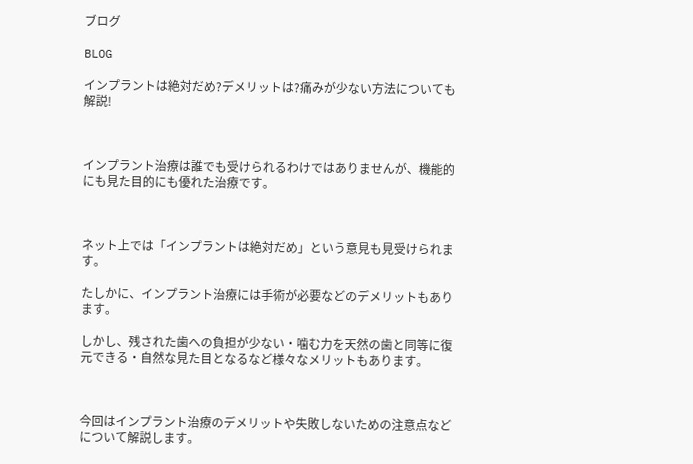ブログ

BLOG

インプラントは絶対だめ?デメリットは?痛みが少ない方法についても解説!



インプラント治療は誰でも受けられるわけではありませんが、機能的にも見た目的にも優れた治療です。



ネット上では「インプラントは絶対だめ」という意見も見受けられます。

たしかに、インプラント治療には手術が必要などのデメリットもあります。

しかし、残された歯への負担が少ない・噛む力を天然の歯と同等に復元できる・自然な見た目となるなど様々なメリットもあります。



今回はインプラント治療のデメリットや失敗しないための注意点などについて解説します。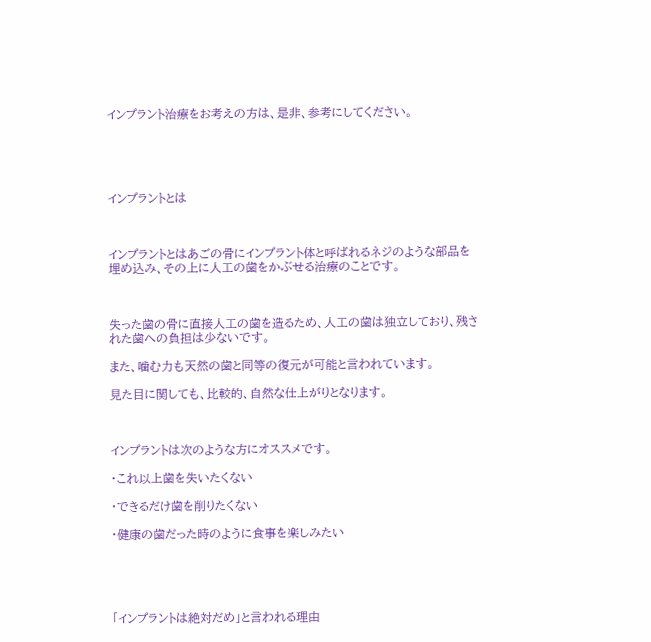インプラント治療をお考えの方は、是非、参考にしてください。





インプラントとは



インプラントとはあごの骨にインプラント体と呼ばれるネジのような部品を埋め込み、その上に人工の歯をかぶせる治療のことです。



失った歯の骨に直接人工の歯を造るため、人工の歯は独立しており、残された歯への負担は少ないです。

また、噛む力も天然の歯と同等の復元が可能と言われています。

見た目に関しても、比較的、自然な仕上がりとなります。



インプラントは次のような方にオススメです。

・これ以上歯を失いたくない

・できるだけ歯を削りたくない

・健康の歯だった時のように食事を楽しみたい





「インプラントは絶対だめ」と言われる理由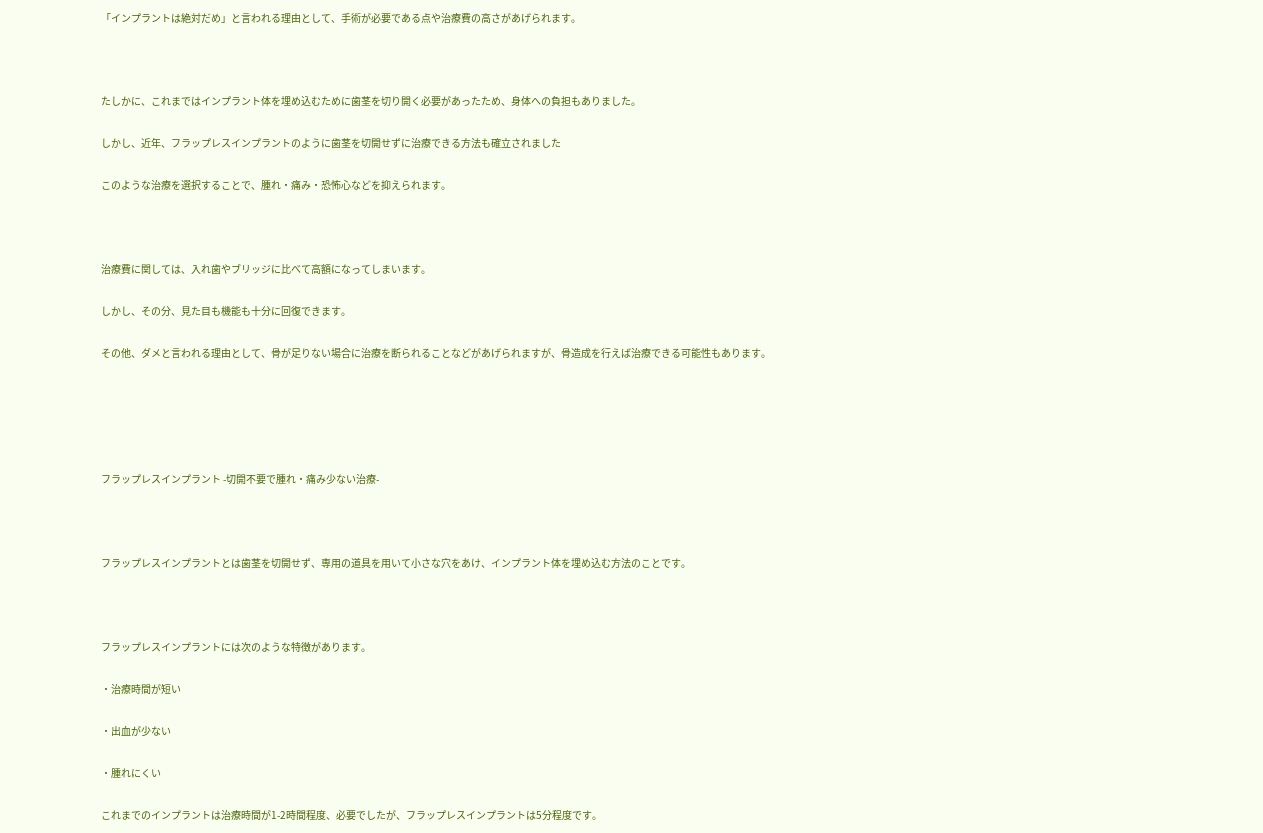「インプラントは絶対だめ」と言われる理由として、手術が必要である点や治療費の高さがあげられます。



たしかに、これまではインプラント体を埋め込むために歯茎を切り開く必要があったため、身体への負担もありました。

しかし、近年、フラップレスインプラントのように歯茎を切開せずに治療できる方法も確立されました

このような治療を選択することで、腫れ・痛み・恐怖心などを抑えられます。



治療費に関しては、入れ歯やブリッジに比べて高額になってしまいます。

しかし、その分、見た目も機能も十分に回復できます。

その他、ダメと言われる理由として、骨が足りない場合に治療を断られることなどがあげられますが、骨造成を行えば治療できる可能性もあります。





フラップレスインプラント -切開不要で腫れ・痛み少ない治療-



フラップレスインプラントとは歯茎を切開せず、専用の道具を用いて小さな穴をあけ、インプラント体を埋め込む方法のことです。



フラップレスインプラントには次のような特徴があります。

・治療時間が短い

・出血が少ない

・腫れにくい

これまでのインプラントは治療時間が1-2時間程度、必要でしたが、フラップレスインプラントは5分程度です。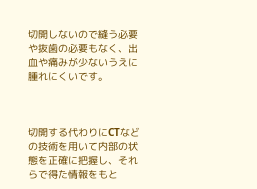切開しないので縫う必要や抜歯の必要もなく、出血や痛みが少ないうえに腫れにくいです。



切開する代わりにCTなどの技術を用いて内部の状態を正確に把握し、それらで得た情報をもと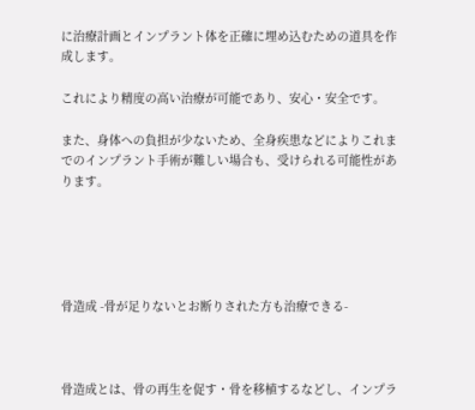に治療計画とインプラント体を正確に埋め込むための道具を作成します。

これにより精度の高い治療が可能であり、安心・安全です。

また、身体への負担が少ないため、全身疾患などによりこれまでのインプラント手術が難しい場合も、受けられる可能性があります。





骨造成 -骨が足りないとお断りされた方も治療できる-



骨造成とは、骨の再生を促す・骨を移植するなどし、インプラ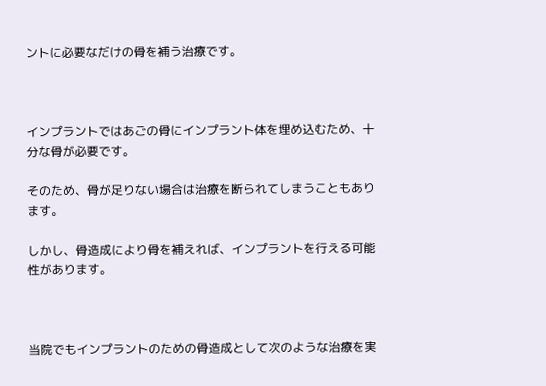ントに必要なだけの骨を補う治療です。



インプラントではあごの骨にインプラント体を埋め込むため、十分な骨が必要です。

そのため、骨が足りない場合は治療を断られてしまうこともあります。

しかし、骨造成により骨を補えれば、インプラントを行える可能性があります。



当院でもインプラントのための骨造成として次のような治療を実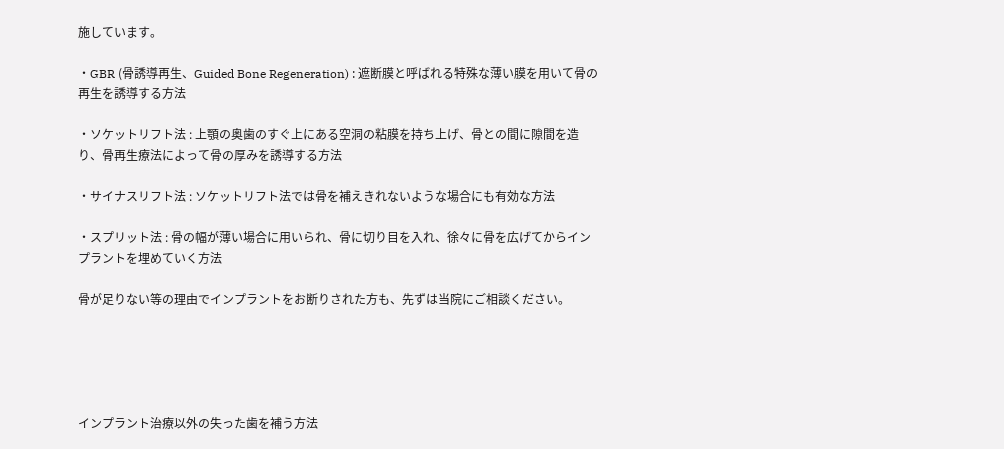施しています。

・GBR (骨誘導再生、Guided Bone Regeneration) : 遮断膜と呼ばれる特殊な薄い膜を用いて骨の再生を誘導する方法

・ソケットリフト法 : 上顎の奥歯のすぐ上にある空洞の粘膜を持ち上げ、骨との間に隙間を造り、骨再生療法によって骨の厚みを誘導する方法

・サイナスリフト法 : ソケットリフト法では骨を補えきれないような場合にも有効な方法

・スプリット法 : 骨の幅が薄い場合に用いられ、骨に切り目を入れ、徐々に骨を広げてからインプラントを埋めていく方法

骨が足りない等の理由でインプラントをお断りされた方も、先ずは当院にご相談ください。





インプラント治療以外の失った歯を補う方法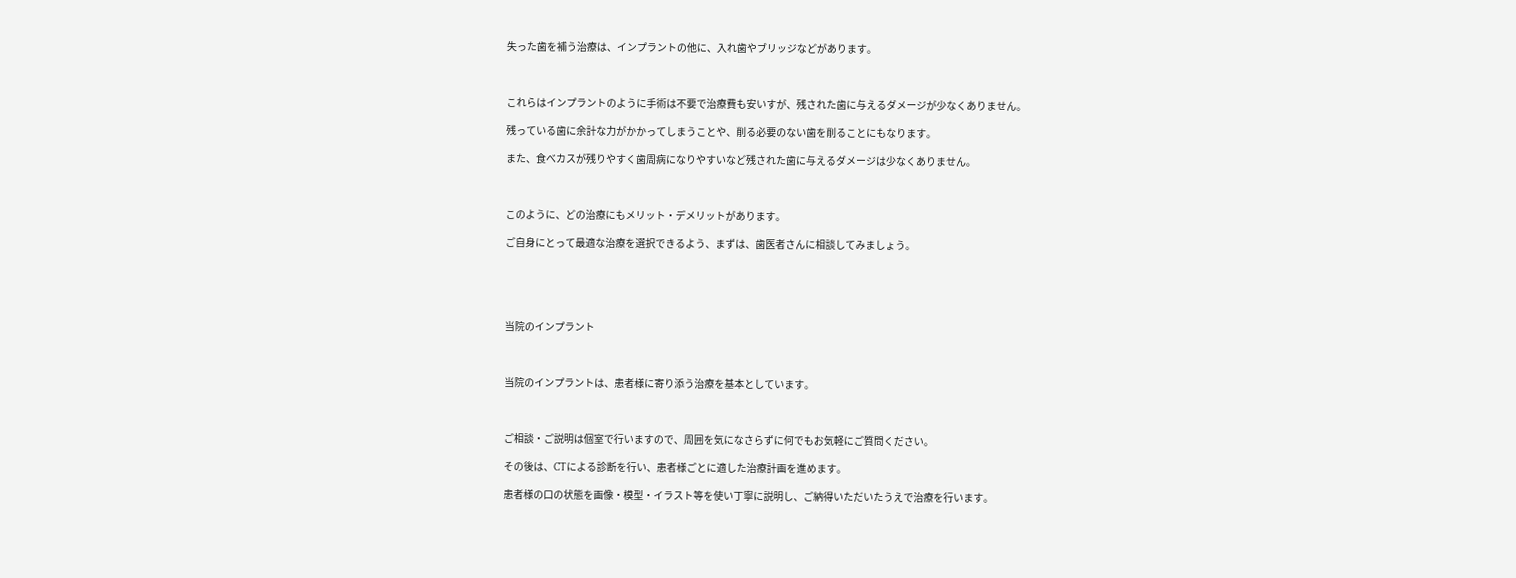失った歯を補う治療は、インプラントの他に、入れ歯やブリッジなどがあります。



これらはインプラントのように手術は不要で治療費も安いすが、残された歯に与えるダメージが少なくありません。

残っている歯に余計な力がかかってしまうことや、削る必要のない歯を削ることにもなります。

また、食べカスが残りやすく歯周病になりやすいなど残された歯に与えるダメージは少なくありません。



このように、どの治療にもメリット・デメリットがあります。

ご自身にとって最適な治療を選択できるよう、まずは、歯医者さんに相談してみましょう。





当院のインプラント



当院のインプラントは、患者様に寄り添う治療を基本としています。



ご相談・ご説明は個室で行いますので、周囲を気になさらずに何でもお気軽にご質問ください。

その後は、CTによる診断を行い、患者様ごとに適した治療計画を進めます。

患者様の口の状態を画像・模型・イラスト等を使い丁寧に説明し、ご納得いただいたうえで治療を行います。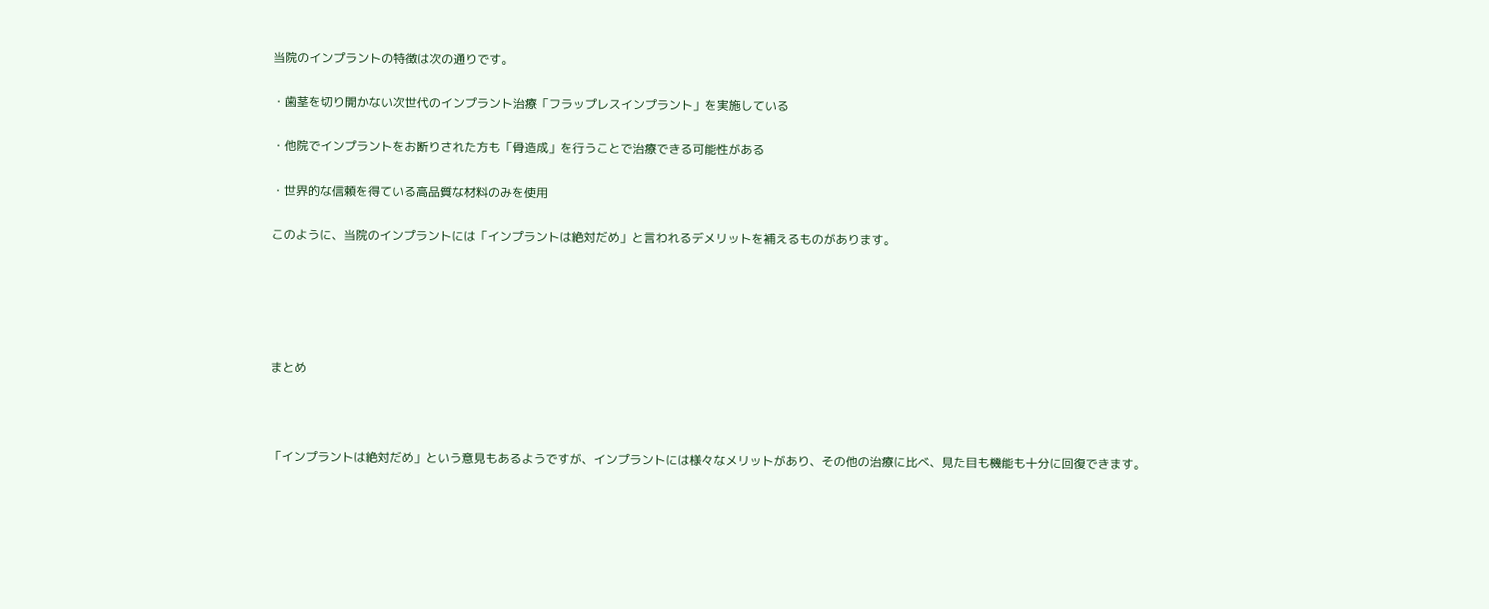当院のインプラントの特徴は次の通りです。

・歯茎を切り開かない次世代のインプラント治療「フラップレスインプラント」を実施している

・他院でインプラントをお断りされた方も「骨造成」を行うことで治療できる可能性がある

・世界的な信頼を得ている高品質な材料のみを使用

このように、当院のインプラントには「インプラントは絶対だめ」と言われるデメリットを補えるものがあります。





まとめ



「インプラントは絶対だめ」という意見もあるようですが、インプラントには様々なメリットがあり、その他の治療に比べ、見た目も機能も十分に回復できます。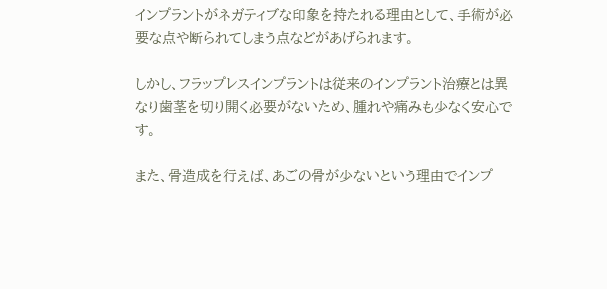インプラントがネガティブな印象を持たれる理由として、手術が必要な点や断られてしまう点などがあげられます。

しかし、フラップレスインプラントは従来のインプラント治療とは異なり歯茎を切り開く必要がないため、腫れや痛みも少なく安心です。

また、骨造成を行えば、あごの骨が少ないという理由でインプ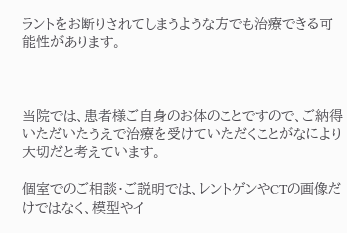ラントをお断りされてしまうような方でも治療できる可能性があります。



当院では、患者様ご自身のお体のことですので、ご納得いただいたうえで治療を受けていただくことがなにより大切だと考えています。

個室でのご相談・ご説明では、レントゲンやCTの画像だけではなく、模型やイ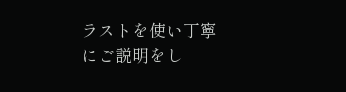ラストを使い丁寧にご説明をし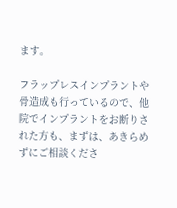ます。

フラップレスインプラントや骨造成も行っているので、他院でインプラントをお断りされた方も、まずは、あきらめずにご相談くださ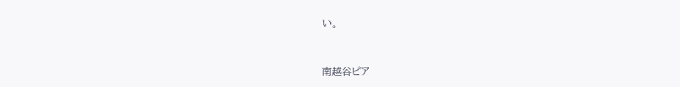い。



南越谷ピア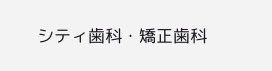シティ歯科・矯正歯科